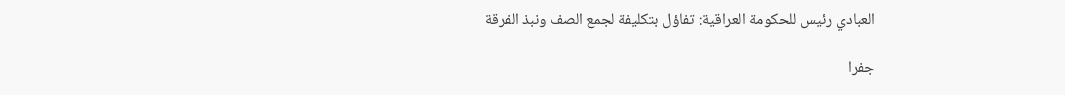العبادي رئيس للحكومة العراقية: تفاؤل بتكليفة لجمع الصف ونبذ الفرقة

جفرا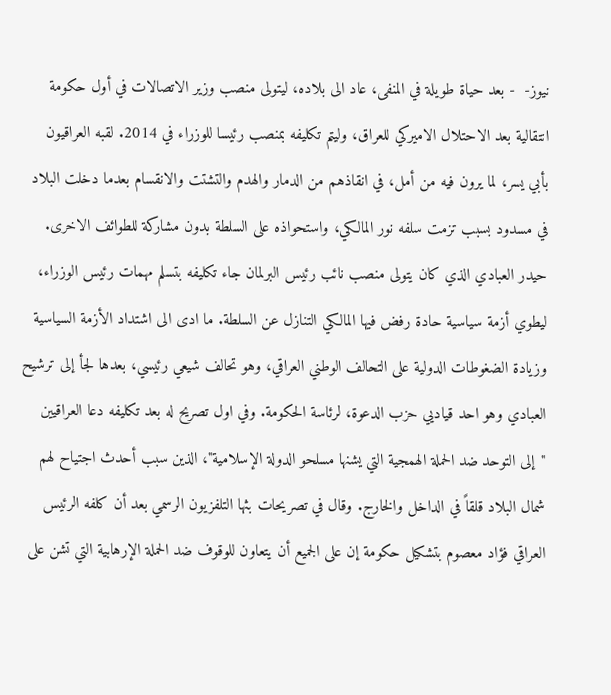نيوز-  - بعد حياة طويلة في المنفى، عاد الى بلاده، ليتولى منصب وزير الاتصالات في أول حكومة انتقالية بعد الاحتلال الاميركي للعراق، وليتم تكليفه بمنصب رئيسا للوزراء في 2014. لقبه العراقيون بأبي يسر، لما يرون فيه من أمل، في انقاذهم من الدمار والهدم والتشتت والانقسام بعدما دخلت البلاد في مسدود بسبب تزمت سلفه نور المالكي، واستحواذه على السلطة بدون مشاركة للطوائف الاخرى. حيدر العبادي الذي كان يتولى منصب نائب رئيس البرلمان جاء تكليفه بتسلم مهمات رئيس الوزراء، ليطوي أزمة سياسية حادة رفض فيها المالكي التنازل عن السلطة. ما ادى الى اشتداد الأزمة السياسية وزيادة الضغوطات الدولية على التحالف الوطني العراقي، وهو تحالف شيعي رئيسي، بعدها لجأ إلى ترشيح العبادي وهو احد قياديي حزب الدعوة، لرئاسة الحكومة. وفي اول تصريح له بعد تكليفه دعا العراقيين "إلى التوحد ضد الحملة الهمجية التي يشنها مسلحو الدولة الإسلامية"، الذين سبب أحدث اجتياح لهم شمال البلاد قلقاً في الداخل والخارج. وقال في تصريحات بثها التلفزيون الرسمي بعد أن كلفه الرئيس العراقي فؤاد معصوم بتشكيل حكومة إن على الجميع أن يتعاون للوقوف ضد الحملة الإرهابية التي تشن على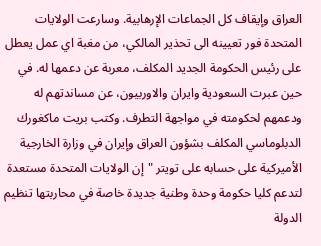العراق وإيقاف كل الجماعات الإرهابية. وسارعت الولايات المتحدة فور تعيينه الى تحذير المالكي، من مغبة اي عمل يعطل على رئيس الحكومة الجديد المكلف، معربة عن دعمها له. في حين عبرت السعودية وايران والاوربيون، عن مساندتهم له ودعمهم لحكومته في مواجهة التطرف. وكتب بريت ماكغورك الدبلوماسي المكلف بشؤون العراق وإيران في وزارة الخارجية الأميركية على حسابه على تويتر "إن الولايات المتحدة مستعدة لتدعم كليا حكومة وحدة وطنية جديدة خاصة في محاربتها تنظيم الدولة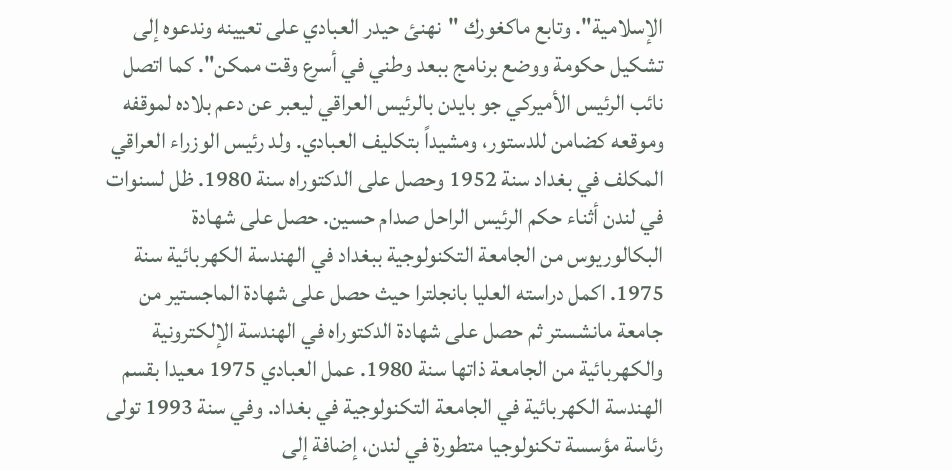الإسلامية". وتابع ماكغورك "نهنئ حيدر العبادي على تعيينه وندعوه إلى تشكيل حكومة ووضع برنامج ببعد وطني في أسرع وقت ممكن". كما اتصل نائب الرئيس الأميركي جو بايدن بالرئيس العراقي ليعبر عن دعم بلاده لموقفه وموقعه كضامن للدستور، ومشيداً بتكليف العبادي. ولد رئيس الوزراء العراقي المكلف في بغداد سنة 1952 وحصل على الدكتوراه سنة 1980. ظل لسنوات في لندن أثناء حكم الرئيس الراحل صدام حسين. حصل على شهادة البكالوريوس من الجامعة التكنولوجية ببغداد في الهندسة الكهربائية سنة 1975. اكمل دراسته العليا بانجلترا حيث حصل على شهادة الماجستير من جامعة مانشستر ثم حصل على شهادة الدكتوراه في الهندسة الإلكترونية والكهربائية من الجامعة ذاتها سنة 1980. عمل العبادي 1975 معيدا بقسم الهندسة الكهربائية في الجامعة التكنولوجية في بغداد. وفي سنة 1993 تولى رئاسة مؤسسة تكنولوجيا متطورة في لندن، إضافة إلى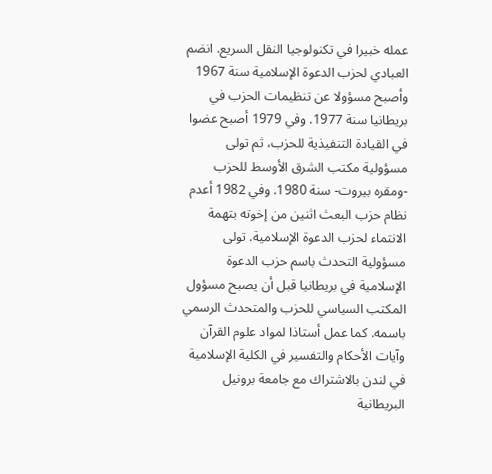عمله خبيرا في تكنولوجيا النقل السريع. انضم العبادي لحزب الدعوة الإسلامية سنة 1967 وأصبح مسؤولا عن تنظيمات الحزب في بريطانيا سنة 1977. وفي 1979 أصبح عضوا في القيادة التنفيذية للحزب، ثم تولى مسؤولية مكتب الشرق الأوسط للحزب -ومقره بيروت- سنة 1980. وفي 1982 أعدم نظام حزب البعث اثنين من إخوته بتهمة الانتماء لحزب الدعوة الإسلامية. تولى مسؤولية التحدث باسم حزب الدعوة الإسلامية في بريطانيا قبل أن يصبح مسؤول المكتب السياسي للحزب والمتحدث الرسمي باسمه. كما عمل أستاذا لمواد علوم القرآن وآيات الأحكام والتفسير في الكلية الإسلامية في لندن بالاشتراك مع جامعة برونيل البريطانية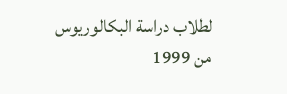لطلاب دراسة البكالوريوس من 1999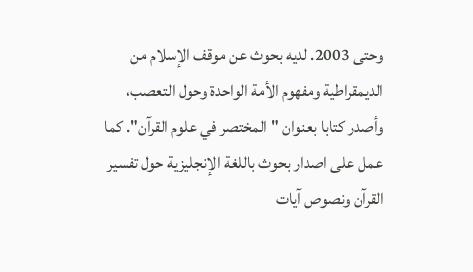وحتى 2003. لديه بحوث عن موقف الإسلام من الديمقراطية ومفهوم الأمة الواحدة وحول التعصب، وأصدر كتابا بعنوان "المختصر في علوم القرآن". كما عمل على اصدار بحوث باللغة الإنجليزية حول تفسير القرآن ونصوص آيات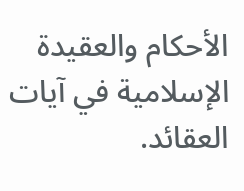الأحكام والعقيدة الإسلامية في آيات العقائد.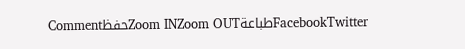FacebookTwitterطباعةZoom INZoom OUTحفظComment